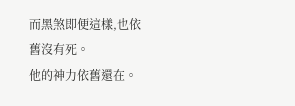而黑煞即便這樣,也依舊沒有死。
他的神力依舊還在。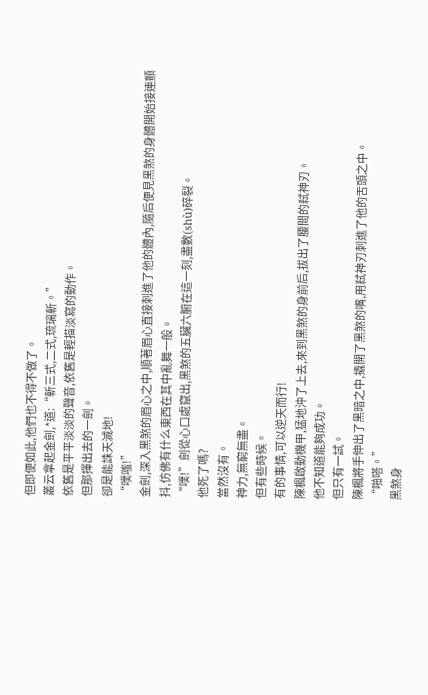但即便如此,他們也不得不做了。
叢云拿起金劍,*道:“斬三式,二式,琉璃斬。”
依舊是平平淡淡的聲音,依舊是輕描淡寫的動作。
但那揮出去的一劍。
卻是能誅天滅地!
“噗嗤!”
金劍,深入黑煞的眉心之中,順著眉心直接刺進了他的體內,隨后便見黑煞的身體開始接連顫抖,仿佛有什么東西在其中亂舞一般。
“噗!”劍從心口處竄出,黑煞的五臟六腑在這一刻,盡數(shù)碎裂。
他死了嗎?
當然沒有。
神力,無窮無盡。
但有些時候。
有的事情,可以逆天而行!
陳楓啟動機甲,猛地沖了上去,來到黑煞的身前后,拔出了腰間的弒神刃。
他不知道能夠成功。
但只有一試。
陳楓將手伸出了黑暗之中,撬開了黑煞的嘴,用弒神刃刺進了他的舌頭之中。
“啪嗒。”
黑煞身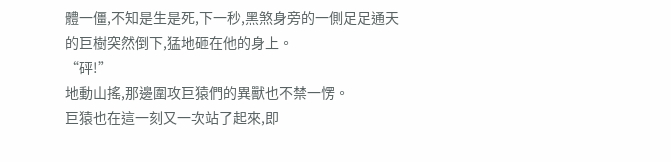體一僵,不知是生是死,下一秒,黑煞身旁的一側足足通天的巨樹突然倒下,猛地砸在他的身上。
“砰!”
地動山搖,那邊圍攻巨猿們的異獸也不禁一愣。
巨猿也在這一刻又一次站了起來,即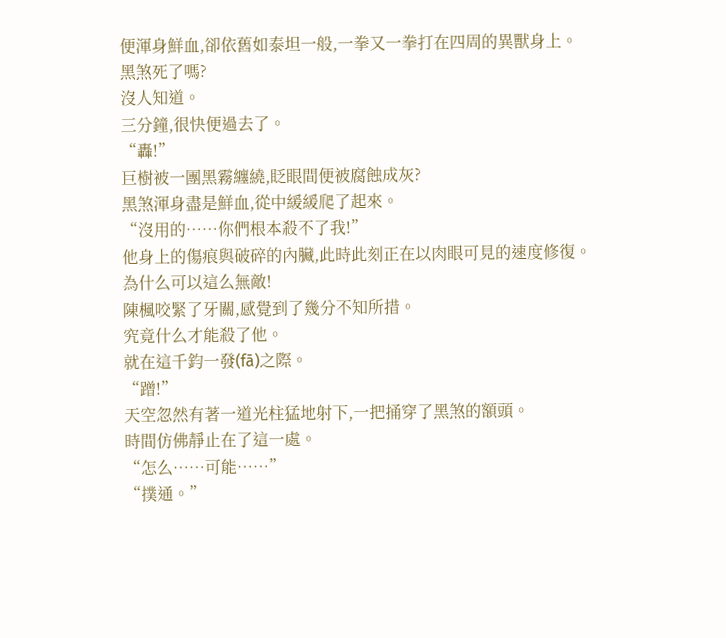便渾身鮮血,卻依舊如泰坦一般,一拳又一拳打在四周的異獸身上。
黑煞死了嗎?
沒人知道。
三分鐘,很快便過去了。
“轟!”
巨樹被一團黑霧纏繞,眨眼間便被腐蝕成灰?
黑煞渾身盡是鮮血,從中緩緩爬了起來。
“沒用的……你們根本殺不了我!”
他身上的傷痕與破碎的內臟,此時此刻正在以肉眼可見的速度修復。
為什么可以這么無敵!
陳楓咬緊了牙關,感覺到了幾分不知所措。
究竟什么才能殺了他。
就在這千鈞一發(fā)之際。
“蹭!”
天空忽然有著一道光柱猛地射下,一把捅穿了黑煞的額頭。
時間仿佛靜止在了這一處。
“怎么……可能……”
“撲通。”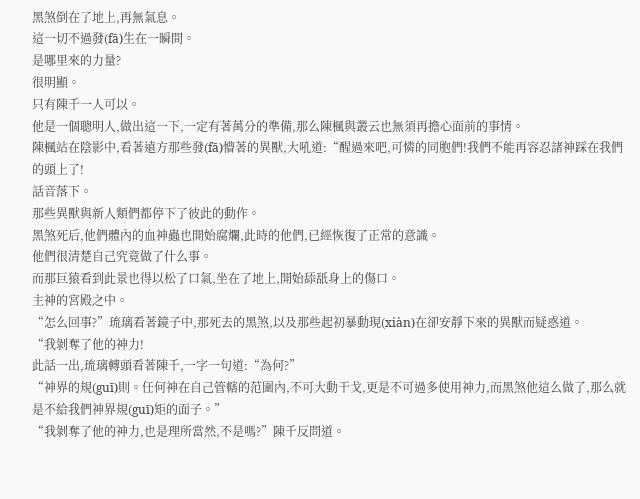黑煞倒在了地上,再無氣息。
這一切不過發(fā)生在一瞬間。
是哪里來的力量?
很明顯。
只有陳千一人可以。
他是一個聰明人,做出這一下,一定有著萬分的準備,那么陳楓與叢云也無須再擔心面前的事情。
陳楓站在陰影中,看著遠方那些發(fā)懵著的異獸,大吼道:“醒過來吧,可憐的同胞們!我們不能再容忍諸神踩在我們的頭上了!
話音落下。
那些異獸與新人類們都停下了彼此的動作。
黑煞死后,他們體內的血神蟲也開始腐爛,此時的他們,已經恢復了正常的意識。
他們很清楚自己究竟做了什么事。
而那巨猿看到此景也得以松了口氣,坐在了地上,開始舔舐身上的傷口。
主神的宮殿之中。
“怎么回事?”琉璃看著鏡子中,那死去的黑煞,以及那些起初暴動現(xiàn)在卻安靜下來的異獸而疑惑道。
“我剝奪了他的神力!
此話一出,琉璃轉頭看著陳千,一字一句道:“為何?”
“神界的規(guī)則。任何神在自己管轄的范圍內,不可大動干戈,更是不可過多使用神力,而黑煞他這么做了,那么就是不給我們神界規(guī)矩的面子。”
“我剝奪了他的神力,也是理所當然,不是嗎?”陳千反問道。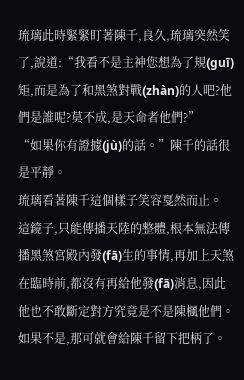琉璃此時緊緊盯著陳千,良久,琉璃突然笑了,說道:“我看不是主神您想為了規(guī)矩,而是為了和黑煞對戰(zhàn)的人吧?他們是誰呢?莫不成,是天命者他們?”
“如果你有證據(jù)的話。”陳千的話很是平靜。
琉璃看著陳千這個樣子笑容戛然而止。
這鏡子,只能傳播天陸的整體,根本無法傳播黑煞宮殿內發(fā)生的事情,再加上天煞在臨時前,都沒有再給他發(fā)消息,因此他也不敢斷定對方究竟是不是陳楓他們。
如果不是,那可就會給陳千留下把柄了。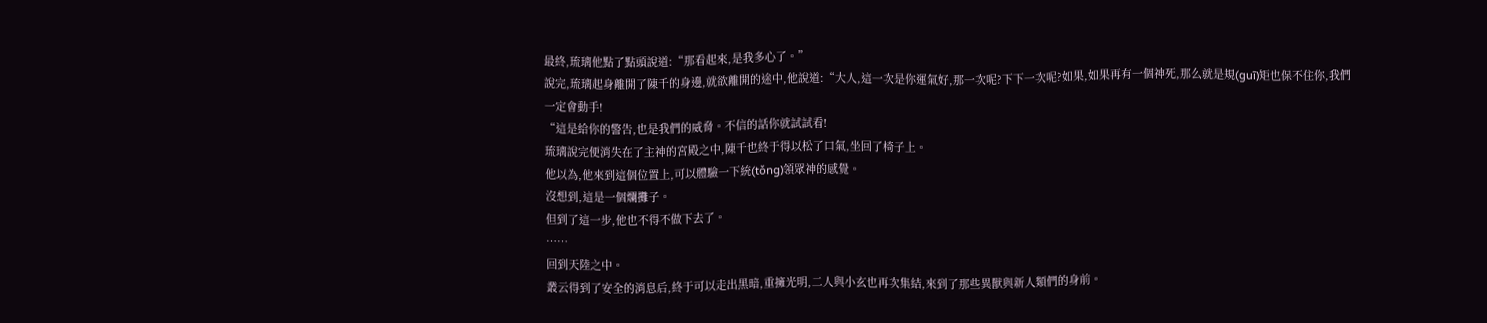最終,琉璃他點了點頭說道:“那看起來,是我多心了。”
說完,琉璃起身離開了陳千的身邊,就欲離開的途中,他說道:“大人,這一次是你運氣好,那一次呢?下下一次呢?如果,如果再有一個神死,那么就是規(guī)矩也保不住你,我們一定會動手!
“這是給你的警告,也是我們的威脅。不信的話你就試試看!
琉璃說完便消失在了主神的宮殿之中,陳千也終于得以松了口氣,坐回了椅子上。
他以為,他來到這個位置上,可以體驗一下統(tǒng)領眾神的感覺。
沒想到,這是一個爛攤子。
但到了這一步,他也不得不做下去了。
……
回到天陸之中。
叢云得到了安全的消息后,終于可以走出黑暗,重擁光明,二人與小玄也再次集結,來到了那些異獸與新人類們的身前。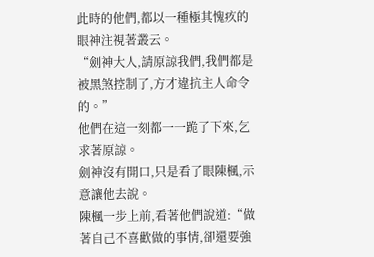此時的他們,都以一種極其愧疚的眼神注視著叢云。
“劍神大人,請原諒我們,我們都是被黑煞控制了,方才違抗主人命令的。”
他們在這一刻都一一跪了下來,乞求著原諒。
劍神沒有開口,只是看了眼陳楓,示意讓他去說。
陳楓一步上前,看著他們說道:“做著自己不喜歡做的事情,卻還要強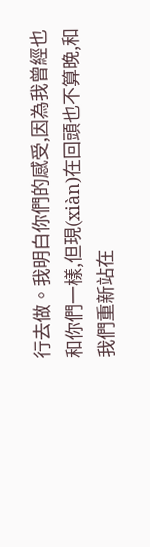行去做。我明白你們的感受,因為我曾經也和你們一樣,但現(xiàn)在回頭也不算晚,和我們重新站在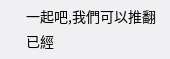一起吧,我們可以推翻已經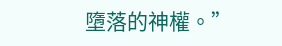墮落的神權。”